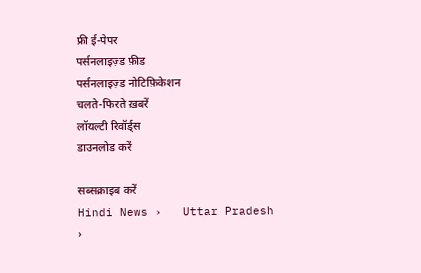फ्री ई-पेपर
पर्सनलाइज़्ड फ़ीड
पर्सनलाइज़्ड नोटिफ़िकेशन
चलते-फिरते ख़बरें
लॉयल्टी रिवॉर्ड्स
डाउनलोड करें

सब्सक्राइब करें
Hindi News ›   Uttar Pradesh ›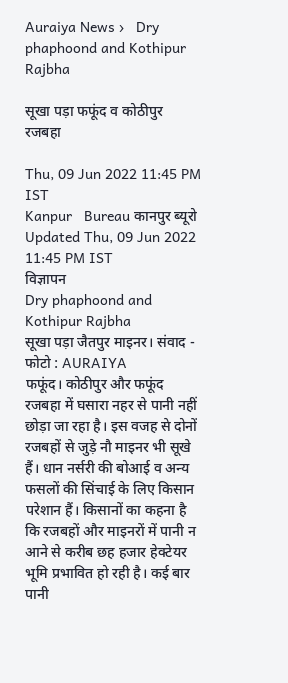Auraiya News ›   Dry phaphoond and Kothipur Rajbha

सूखा पड़ा फफूंद व कोठीपुर रजबहा

Thu, 09 Jun 2022 11:45 PM IST
Kanpur   Bureau कानपुर ब्यूरो
Updated Thu, 09 Jun 2022 11:45 PM IST
विज्ञापन
Dry phaphoond and Kothipur Rajbha
सूखा पड़ा जैतपुर माइनर। संवाद - फोटो : AURAIYA
फफूंद। कोठीपुर और फफूंद रजबहा में घसारा नहर से पानी नहीं छोड़ा जा रहा है। इस वजह से दोनों रजबहों से जुड़े नौ माइनर भी सूखे हैं। धान नर्सरी की बोआई व अन्य फसलों की सिंचाई के लिए किसान परेशान हैं। किसानों का कहना है कि रजबहों और माइनरों में पानी न आने से करीब छह हजार हेक्टेयर भूमि प्रभावित हो रही है। कई बार पानी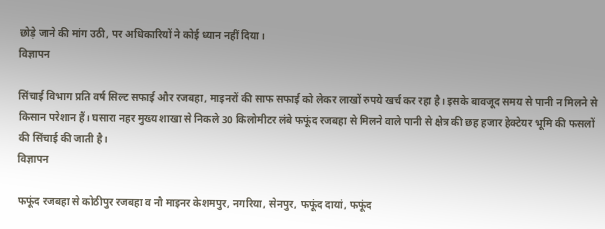छोड़े जाने की मांग उठी, पर अधिकारियों ने कोई ध्यान नहीं दिया।
विज्ञापन

सिंचाई विभाग प्रति वर्ष सिल्ट सफाई और रजबहा, माइनरों की साफ सफाई को लेकर लाखों रुपये खर्च कर रहा है। इसके बावजूद समय से पानी न मिलने से किसान परेशान हैं। घसारा नहर मुख्य शाखा से निकले 30 किलोमीटर लंबे फफूंद रजबहा से मिलने वाले पानी से क्षेत्र की छह हजार हेक्टेयर भूमि की फसलों की सिंचाई की जाती है।
विज्ञापन

फफूंद रजबहा से कोठीपुर रजबहा व नौ माइनर केशमपुर, नगरिया, सेनपुर, फफूंद दायां, फफूंद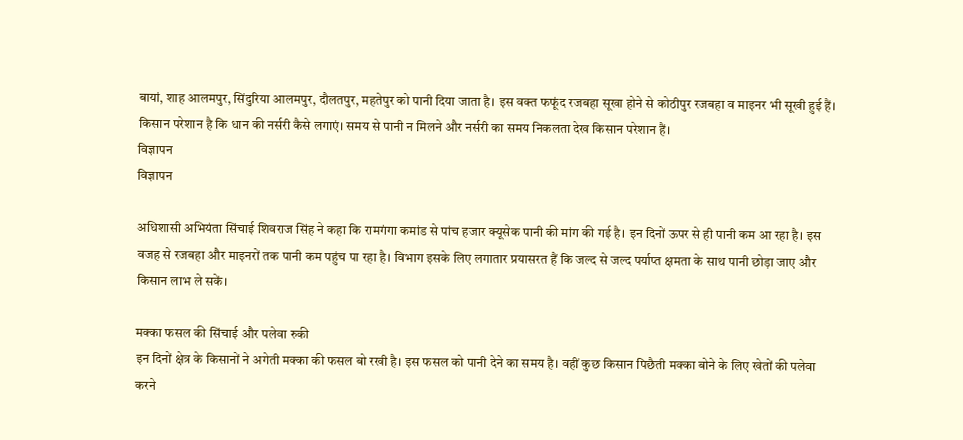बायां, शाह आलमपुर, सिंदुरिया आलमपुर, दौलतपुर, महतेपुर को पानी दिया जाता है। इस वक्त फफूंद रजबहा सूखा होने से कोठीपुर रजबहा व माइनर भी सूखी हुई हैं। किसान परेशान है कि धान की नर्सरी कैसे लगाएं। समय से पानी न मिलने और नर्सरी का समय निकलता देख किसान परेशान हैं।
विज्ञापन
विज्ञापन

अधिशासी अभियंता सिंचाई शिवराज सिंह ने कहा कि रामगंगा कमांड से पांच हजार क्यूसेक पानी की मांग की गई है। इन दिनों ऊपर से ही पानी कम आ रहा है। इस वजह से रजबहा और माइनरों तक पानी कम पहुंच पा रहा है। विभाग इसके लिए लगातार प्रयासरत हैं कि जल्द से जल्द पर्याप्त क्षमता के साथ पानी छोड़ा जाए और किसान लाभ ले सकें।

मक्का फसल की सिंचाई और पलेवा रुकी
इन दिनों क्षेत्र के किसानों ने अगेती मक्का की फसल बो रखी है। इस फसल को पानी देने का समय है। वहीं कुछ किसान पिछैती मक्का बोने के लिए खेतों की पलेवा करने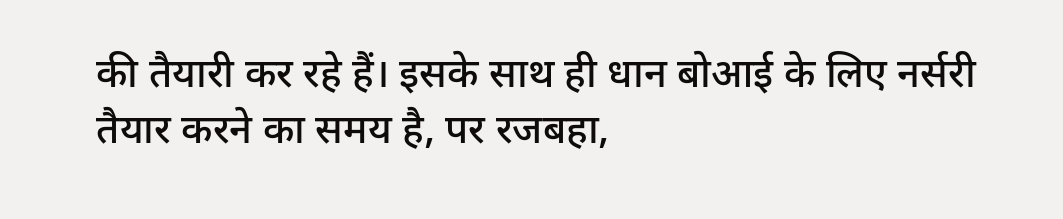की तैयारी कर रहे हैं। इसके साथ ही धान बोआई के लिए नर्सरी तैयार करने का समय है, पर रजबहा,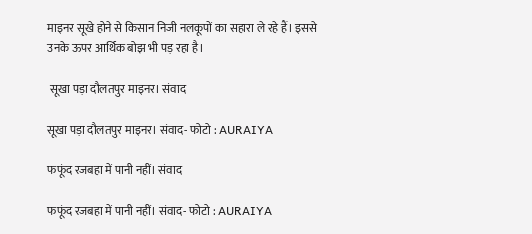माइनर सूखे होने से किसान निजी नलकूपों का सहारा ले रहे हैं। इससे उनके ऊपर आर्थिक बोझ भी पड़ रहा है।

 सूखा पड़ा दौलतपुर माइनर। संवाद

सूखा पड़ा दौलतपुर माइनर। संवाद- फोटो : AURAIYA

फफूंद रजबहा में पानी नहीं। संवाद

फफूंद रजबहा में पानी नहीं। संवाद- फोटो : AURAIYA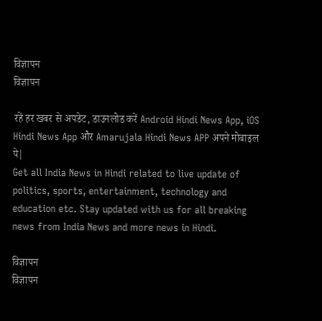विज्ञापन
विज्ञापन

रहें हर खबर से अपडेट, डाउनलोड करें Android Hindi News App, iOS Hindi News App और Amarujala Hindi News APP अपने मोबाइल पे|
Get all India News in Hindi related to live update of politics, sports, entertainment, technology and education etc. Stay updated with us for all breaking news from India News and more news in Hindi.

विज्ञापन
विज्ञापन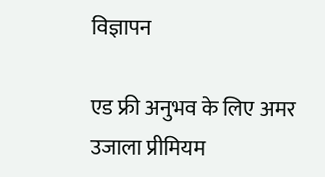विज्ञापन

एड फ्री अनुभव के लिए अमर उजाला प्रीमियम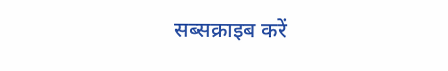सब्सक्राइब करें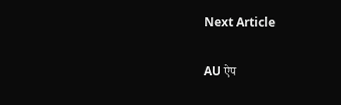Next Article

AU ऐप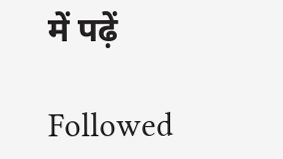में पढ़ें

Followed